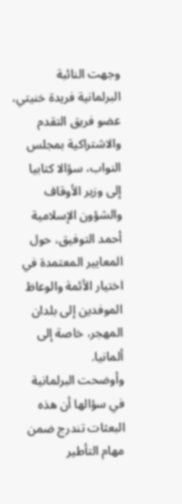وجهت النائبة البرلمانية فريدة خنيتي، عضو فريق التقدم والاشتراكية بمجلس النواب، سؤالا كتابيا إلى وزير الأوقاف والشؤون الإسلامية أحمد التوفيق، حول المعايير المعتمدة في اختيار الأئمة والوعاظ الموفدين إلى بلدان المهجر، خاصة إلى ألمانيا.
وأوضحت البرلمانية في سؤالها أن هذه البعثات تندرج ضمن مهام التأطير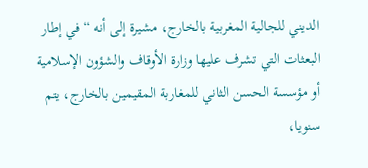الديني للجالية المغربية بالخارج، مشيرة إلى أنه “في إطار البعثات التي تشرف عليها وزارة الأوقاف والشؤون الإسلامية أو مؤسسة الحسن الثاني للمغاربة المقيمين بالخارج، يتم سنويا،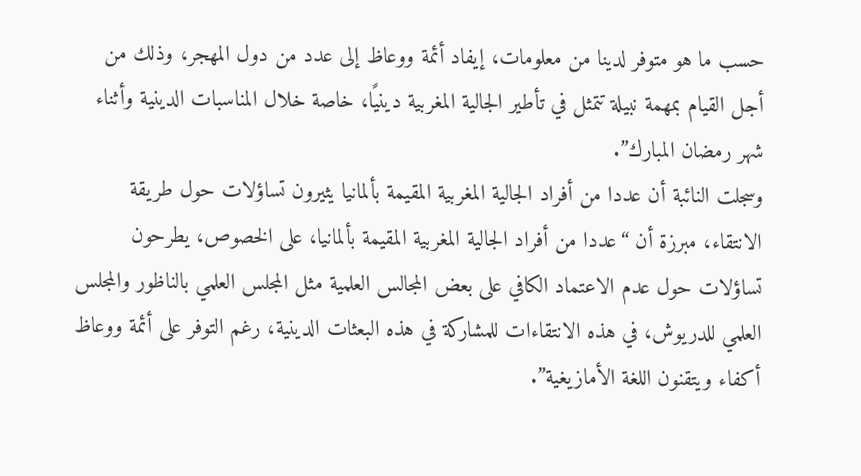حسب ما هو متوفر لدينا من معلومات، إيفاد أئمة ووعاظ إلى عدد من دول المهجر، وذلك من أجل القيام بمهمة نبيلة تتمثل في تأطير الجالية المغربية دينيًا، خاصة خلال المناسبات الدينية وأثناء شهر رمضان المبارك”.
وسجلت النائبة أن عددا من أفراد الجالية المغربية المقيمة بألمانيا يثيرون تساؤلات حول طريقة الانتقاء، مبرزة أن “عددا من أفراد الجالية المغربية المقيمة بألمانيا، على الخصوص، يطرحون تساؤلات حول عدم الاعتماد الكافي على بعض المجالس العلمية مثل المجلس العلمي بالناظور والمجلس العلمي للدريوش، في هذه الانتقاءات للمشاركة في هذه البعثات الدينية، رغم التوفر على أئمة ووعاظ أكفاء ويتقنون اللغة الأمازيغية”.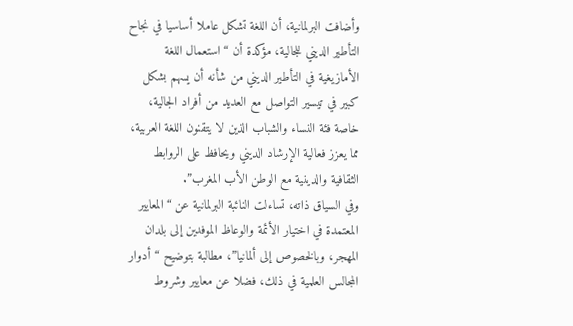وأضافت البرلمانية، أن اللغة تشكل عاملا أساسيا في نجاح التأطير الديني للجالية، مؤكدة أن “استعمال اللغة الأمازيغية في التأطير الديني من شأنه أن يسهم بشكل كبير في تيسير التواصل مع العديد من أفراد الجالية، خاصة فئة النساء والشباب الذين لا يتقنون اللغة العربية، مما يعزز فعالية الإرشاد الديني ويحافظ على الروابط الثقافية والدينية مع الوطن الأب المغرب”.
وفي السياق ذاته، تساءلت النائبة البرلمانية عن “المعايير المعتمدة في اختيار الأئمة والوعاظ الموفدين إلى بلدان المهجر، وبالخصوص إلى ألمانيا”، مطالبة بتوضيح “أدوار المجالس العلمية في ذلك، فضلا عن معايير وشروط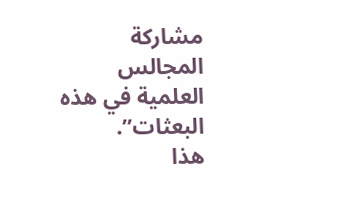مشاركة المجالس العلمية في هذه البعثات”.
هذا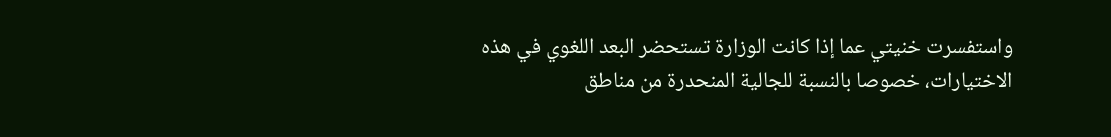واستفسرت خنيتي عما إذا كانت الوزارة تستحضر البعد اللغوي في هذه الاختيارات، خصوصا بالنسبة للجالية المنحدرة من مناطق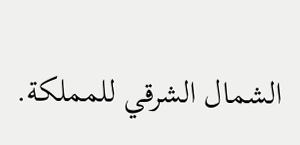الشمال الشرقي للمملكة.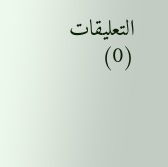التعليقات (0)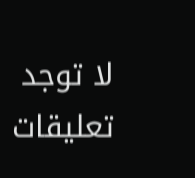لا توجد تعليقات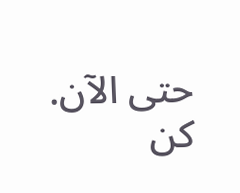حتى الآن. كن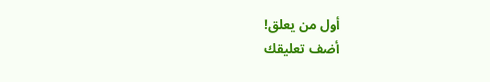أول من يعلق!
أضف تعليقك